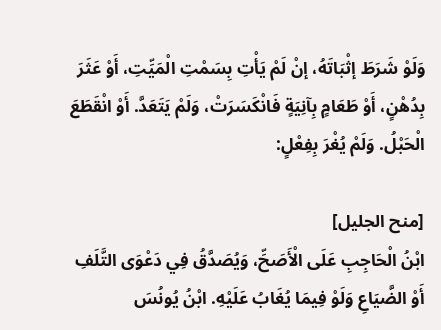وَلَوْ شَرَطَ إثْبَاتَهُ، إنْ لَمْ يَأْتِ بِسَمْتِ الْمَيِّتِ، أَوْ عَثَرَ بِدُهْنٍ، أَوْ طَعَامٍ بِآنِيَةٍ فَانْكَسَرَتْ، وَلَمْ يَتَعَدَّ. أَوْ انْقَطَعَ الْحَبْلُ. وَلَمْ يُغْرَ بِفِعْلٍ:

[منح الجليل]
ابْنُ الْحَاجِبِ عَلَى الْأَصَحِّ، وَيُصَدَّقُ فِي دَعْوَى التَّلَفِ أَوْ الضَّيَاعِ وَلَوْ فِيمَا يُغَابُ عَلَيْهِ. ابْنُ يُونُسَ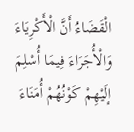الْقَضَاءُ أَنَّ الْأَكْرِيَاءَ وَالْأُجَرَاءَ فِيمَا أُسْلِمَ إلَيْهِمْ كَوْنُهُمْ أُمَنَاءَ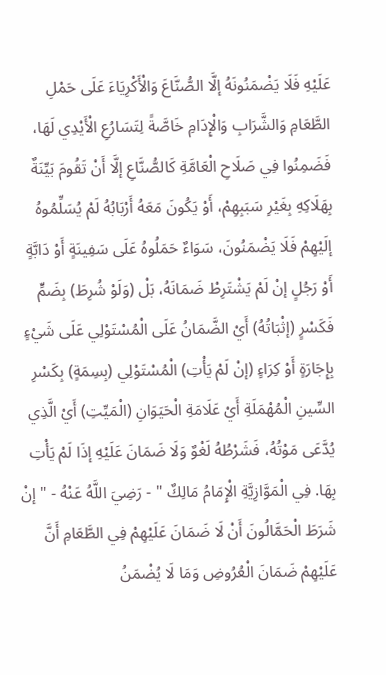عَلَيْهِ فَلَا يَضْمَنُونَهُ إلَّا الصُّنَّاعَ وَالْأَكْرِيَاءَ عَلَى حَمْلِ الطَّعَامِ وَالشَّرَابِ وَالْإِدَامِ خَاصَّةً لِتَسَارُعِ الْأَيْدِي لَهَا، فَضَمِنُوا فِي صَلَاحِ الْعَامَّةِ كَالصُّنَّاعِ إلَّا أَنْ تَقُومَ بَيِّنَةٌ بِهَلَاكِهِ بِغَيْرِ سَبَبِهِمْ، أَوْ يَكُونَ مَعَهُ أَرْبَابُهُ لَمْ يُسَلِّمُوهُ إلَيْهِمْ فَلَا يَضْمَنُونَ، سَوَاءٌ حَمَلُوهُ عَلَى سَفِينَةٍ أَوْ دَابَّةٍ أَوْ رَجُلٍ إنْ لَمْ يَشْتَرِطْ ضَمَانَهُ، بَلْ (وَلَوْ شُرِطَ) بِضَمٍّ فَكَسْرٍ (إثْبَاتُهُ) أَيْ الضَّمَانُ عَلَى الْمُسْتَوْلِي عَلَى شَيْءٍ بِإِجَارَةٍ أَوْ كِرَاءٍ (إنْ لَمْ يَأْتِ) الْمُسْتَوْلِي (بِسِمَةٍ) بِكَسْرِ السِّينِ الْمُهْمَلَةِ أَيْ عَلَامَةِ الْحَيَوَانِ (الْمَيِّتِ) أَيْ الَّذِي يُدَّعَى مَوْتُهُ، فَشَرْطُهُ لَغْوٌ وَلَا ضَمَانَ عَلَيْهِ إذَا لَمْ يَأْتِ بِهَا. فِي الْمَوَّازِيَّةِ الْإِمَامُ مَالِكٌ " - رَضِيَ اللَّهُ عَنْهُ - " إنْ شَرَطَ الْحَمَّالُونَ أَنْ لَا ضَمَانَ عَلَيْهِمْ فِي الطَّعَامِ أَنَّ عَلَيْهِمْ ضَمَانَ الْعُرُوضِ وَمَا لَا يُضْمَنُ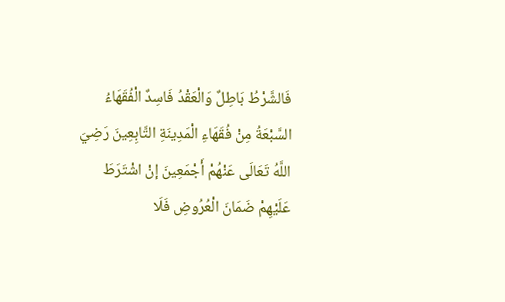فَالشَّرْطُ بَاطِلٌ وَالْعَقْدُ فَاسِدٌ الْفُقَهَاءُ السَّبْعَةُ مِنْ فُقَهَاءِ الْمَدِينَةِ التَّابِعِينَ رَضِيَ اللَّهُ تَعَالَى عَنْهُمْ أَجْمَعِينَ إنْ اشْتَرَطَ عَلَيْهِمْ ضَمَانَ الْعُرُوضِ فَلَا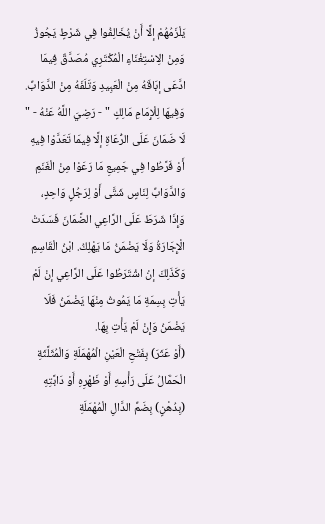يَلْزَمُهُمْ إلَّا أَنْ يُخَالِفُوا فِي شَرْطٍ يَجُوزُ وَمِنْ الِاسْتِغْنَاءِ الْمُكْتَرِي مُصَدَّقٌ فِيمَا ادَّعَى إبَاقَهُ مِنْ الْعَبِيدِ وَتَلَفَهُ مِنْ الدَّوَابِّ. وَفِيهَا لِلْإِمَامِ مَالِكٍ " - رَضِيَ اللَّهُ عَنْهُ - " لَا ضَمَانَ عَلَى الرُّعَاةِ إلَّا فِيمَا تَعَدَّوْا فِيهِ أَوْ فَرَّطُوا فِي جَمِيعِ مَا رَعَوْا مِنْ الْغَنَمِ وَالدَّوَابِّ لِنَاسٍ شَتَّى أَوْ لِرَجُلٍ وَاحِدٍ، وَإِذَا شَرَطَ عَلَى الرَّاعِي الضَّمَانَ فَسَدَتْ الْإِجَارَةُ وَلَا يَضْمَنُ مَا يَهْلِكُ. ابْنُ الْقَاسِمِ وَكَذَلِكَ إنْ اشْتَرَطُوا عَلَى الرَّاعِي إنْ لَمْ يَأْتِ بِسِمَةِ مَا يَمُوتُ مِنْهَا يَضْمَنُ فَلَا يَضْمَنُ وَإِنْ لَمْ يَأْتِ بِهَا.
(أَوْ عَثَرَ) بِفَتْحِ الْعَيْنِ الْمُهْمَلَةِ وَالْمُثَلَّثَةِ الْحَمَّالُ عَلَى رَأْسِهِ أَوْ ظَهْرِهِ أَوْ دَابَّتِهِ (بِدُهْنٍ) بِضَمِّ الدَّالِ الْمُهْمَلَةِ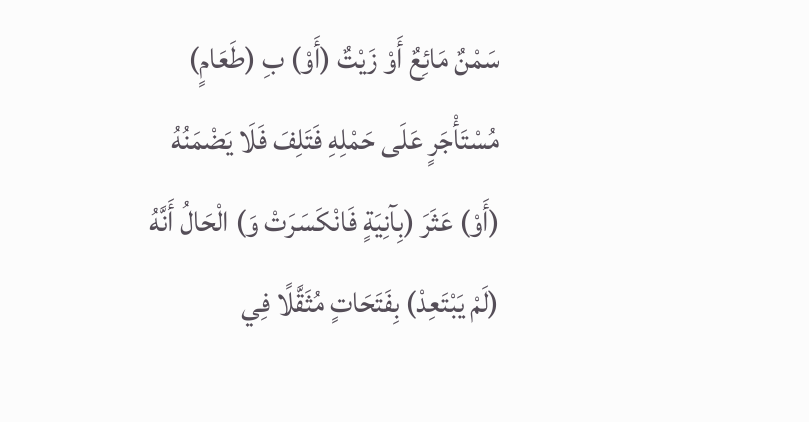سَمْنٌ مَائِعٌ أَوْ زَيْتٌ (أَوْ) بِ (طَعَامٍ) مُسْتَأْجَرٍ عَلَى حَمْلِهِ فَتَلِفَ فَلَا يَضْمَنُهُ (أَوْ) عَثَرَ (بِآنِيَةٍ فَانْكَسَرَتْ وَ) الْحَالُ أَنَّهُ (لَمْ يَبْتَعِدْ) بِفَتَحَاتٍ مُثَقَّلًا فِي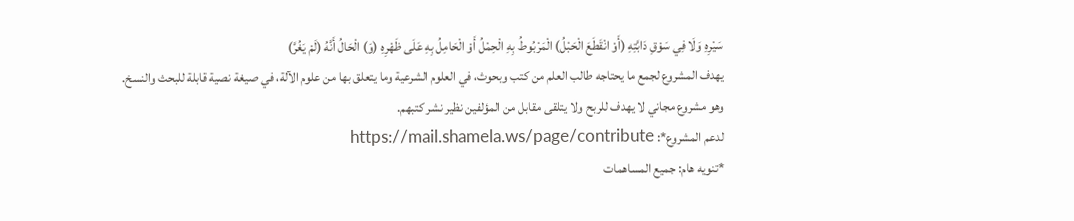سَيْرِهِ وَلَا فِي سَوْقِ دَابَّتِهِ (أَوْ انْقَطَعَ الْحَبْلُ) الْمَرْبُوطُ بِهِ الْحِمْلُ أَوْ الْحَامِلُ بِهِ عَلَى ظَهْرِهِ (وَ) الْحَالُ أَنَّهُ (لَمْ يَغُرَّ)
يهدف المشروع لجمع ما يحتاجه طالب العلم من كتب وبحوث، في العلوم الشرعية وما يتعلق بها من علوم الآلة، في صيغة نصية قابلة للبحث والنسخ.
وهو مشروع مجاني لا يهدف للربح ولا يتلقى مقابل من المؤلفين نظير نشر كتبهم.
لدعم المشروع*: https://mail.shamela.ws/page/contribute
*تنويه هام: جميع المساهمات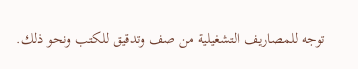توجه للمصاريف التشغيلية من صف وتدقيق للكتب ونحو ذلك.